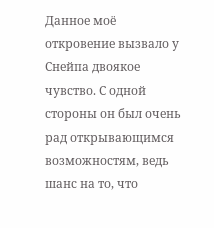Данное моё откровение вызвало у Снейпа двоякое чувство. С одной стороны он был очень рад открывающимся возможностям, ведь шанс на то, что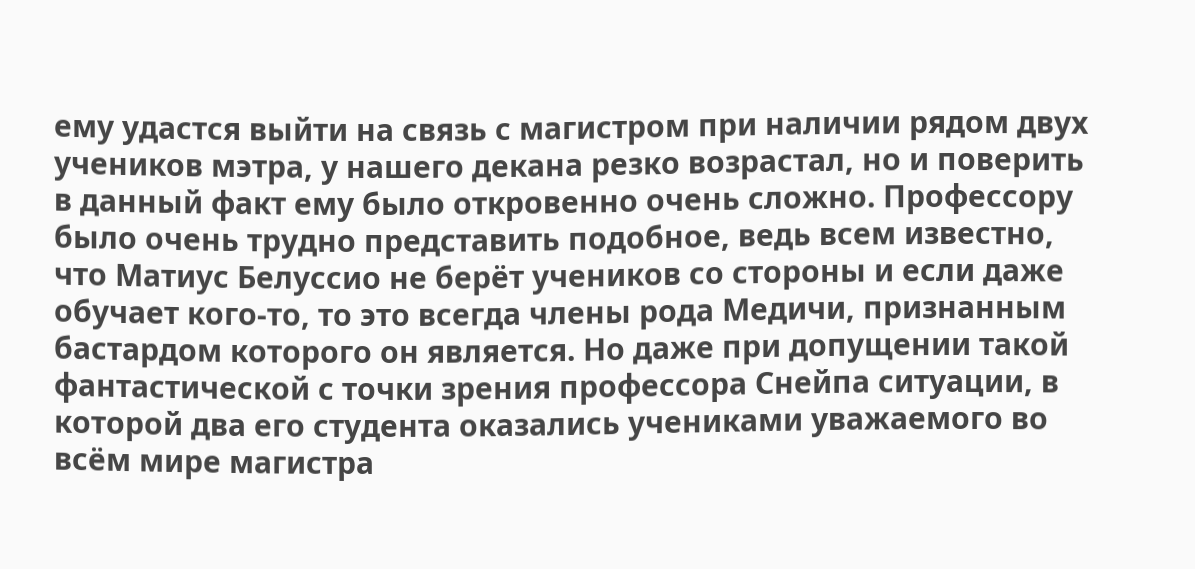ему удастся выйти на связь с магистром при наличии рядом двух учеников мэтра, у нашего декана резко возрастал, но и поверить в данный факт ему было откровенно очень сложно. Профессору было очень трудно представить подобное, ведь всем известно, что Матиус Белуссио не берёт учеников со стороны и если даже обучает кого-то, то это всегда члены рода Медичи, признанным бастардом которого он является. Но даже при допущении такой фантастической с точки зрения профессора Снейпа ситуации, в которой два его студента оказались учениками уважаемого во всём мире магистра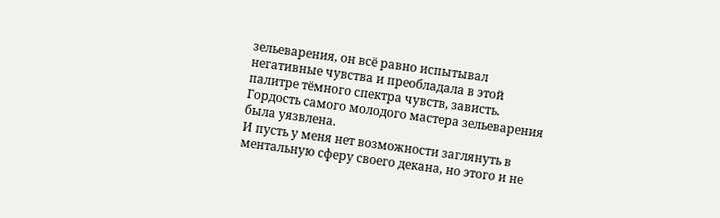зельеварения, он всё равно испытывал негативные чувства и преобладала в этой палитре тёмного спектра чувств, зависть. Гордость самого молодого мастера зельеварения была уязвлена.
И пусть у меня нет возможности заглянуть в ментальную сферу своего декана, но этого и не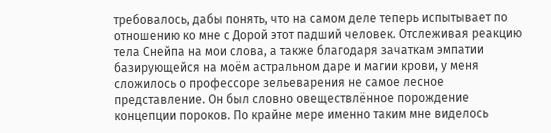требовалось, дабы понять, что на самом деле теперь испытывает по отношению ко мне с Дорой этот падший человек. Отслеживая реакцию тела Снейпа на мои слова, а также благодаря зачаткам эмпатии базирующейся на моём астральном даре и магии крови, у меня сложилось о профессоре зельеварения не самое лесное представление. Он был словно овеществлённое порождение концепции пороков. По крайне мере именно таким мне виделось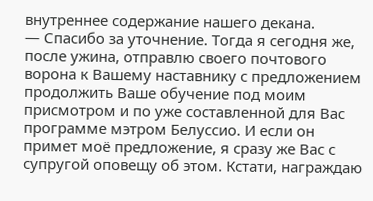внутреннее содержание нашего декана.
— Спасибо за уточнение. Тогда я сегодня же, после ужина, отправлю своего почтового ворона к Вашему наставнику с предложением продолжить Ваше обучение под моим присмотром и по уже составленной для Вас программе мэтром Белуссио. И если он примет моё предложение, я сразу же Вас с супругой оповещу об этом. Кстати, награждаю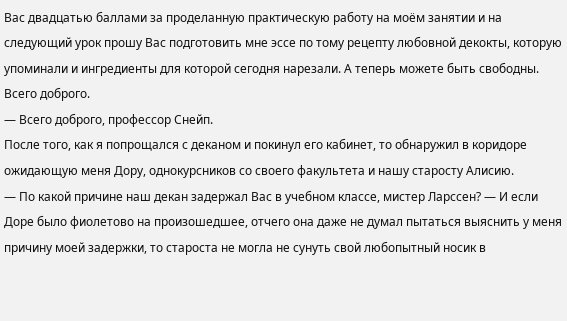Вас двадцатью баллами за проделанную практическую работу на моём занятии и на следующий урок прошу Вас подготовить мне эссе по тому рецепту любовной декокты, которую упоминали и ингредиенты для которой сегодня нарезали. А теперь можете быть свободны. Всего доброго.
— Всего доброго, профессор Снейп.
После того, как я попрощался с деканом и покинул его кабинет, то обнаружил в коридоре ожидающую меня Дору, однокурсников со своего факультета и нашу старосту Алисию.
— По какой причине наш декан задержал Вас в учебном классе, мистер Ларссен? — И если Доре было фиолетово на произошедшее, отчего она даже не думал пытаться выяснить у меня причину моей задержки, то староста не могла не сунуть свой любопытный носик в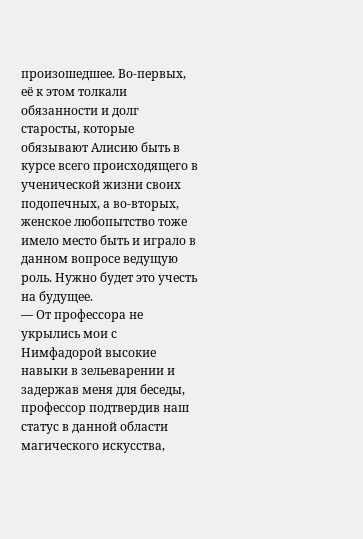произошедшее. Во-первых, её к этом толкали обязанности и долг старосты, которые обязывают Алисию быть в курсе всего происходящего в ученической жизни своих подопечных, а во-вторых, женское любопытство тоже имело место быть и играло в данном вопросе ведущую роль. Нужно будет это учесть на будущее.
— От профессора не укрылись мои с Нимфадорой высокие навыки в зельеварении и задержав меня для беседы, профессор подтвердив наш статус в данной области магического искусства,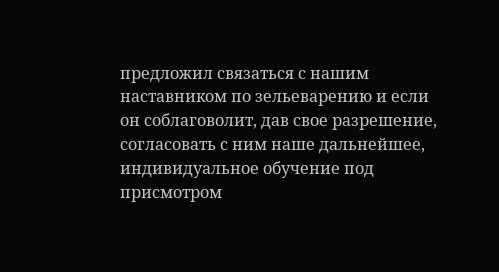предложил связаться с нашим наставником по зельеварению и если он соблаговолит, дав свое разрешение, согласовать с ним наше дальнейшее, индивидуальное обучение под присмотром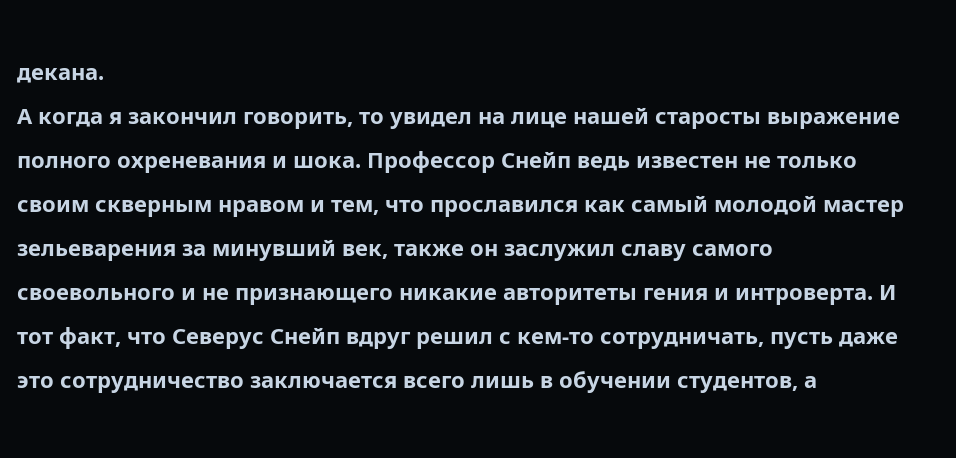декана.
А когда я закончил говорить, то увидел на лице нашей старосты выражение полного охреневания и шока. Профессор Снейп ведь известен не только своим скверным нравом и тем, что прославился как самый молодой мастер зельеварения за минувший век, также он заслужил славу самого своевольного и не признающего никакие авторитеты гения и интроверта. И тот факт, что Северус Снейп вдруг решил с кем-то сотрудничать, пусть даже это сотрудничество заключается всего лишь в обучении студентов, а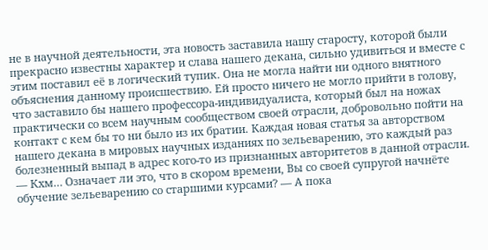не в научной деятельности, эта новость заставила нашу старосту, которой были прекрасно известны характер и слава нашего декана, сильно удивиться и вместе с этим поставил её в логический тупик. Она не могла найти ни одного внятного объяснения данному происшествию. Ей просто ничего не могло прийти в голову, что заставило бы нашего профессора-индивидуалиста, который был на ножах практически со всем научным сообществом своей отрасли, добровольно пойти на контакт с кем бы то ни было из их братии. Каждая новая статья за авторством нашего декана в мировых научных изданиях по зельеварению, это каждый раз болезненный выпад в адрес кого-то из признанных авторитетов в данной отрасли.
— Кхм… Означает ли это, что в скором времени, Вы со своей супругой начнёте обучение зельеварению со старшими курсами? — А пока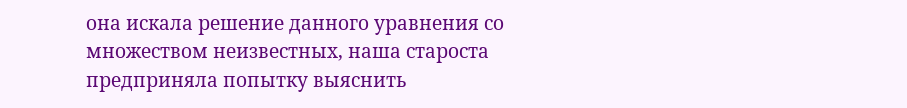она искала решение данного уравнения со множеством неизвестных, наша староста предприняла попытку выяснить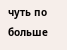чуть по больше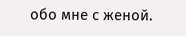обо мне с женой.